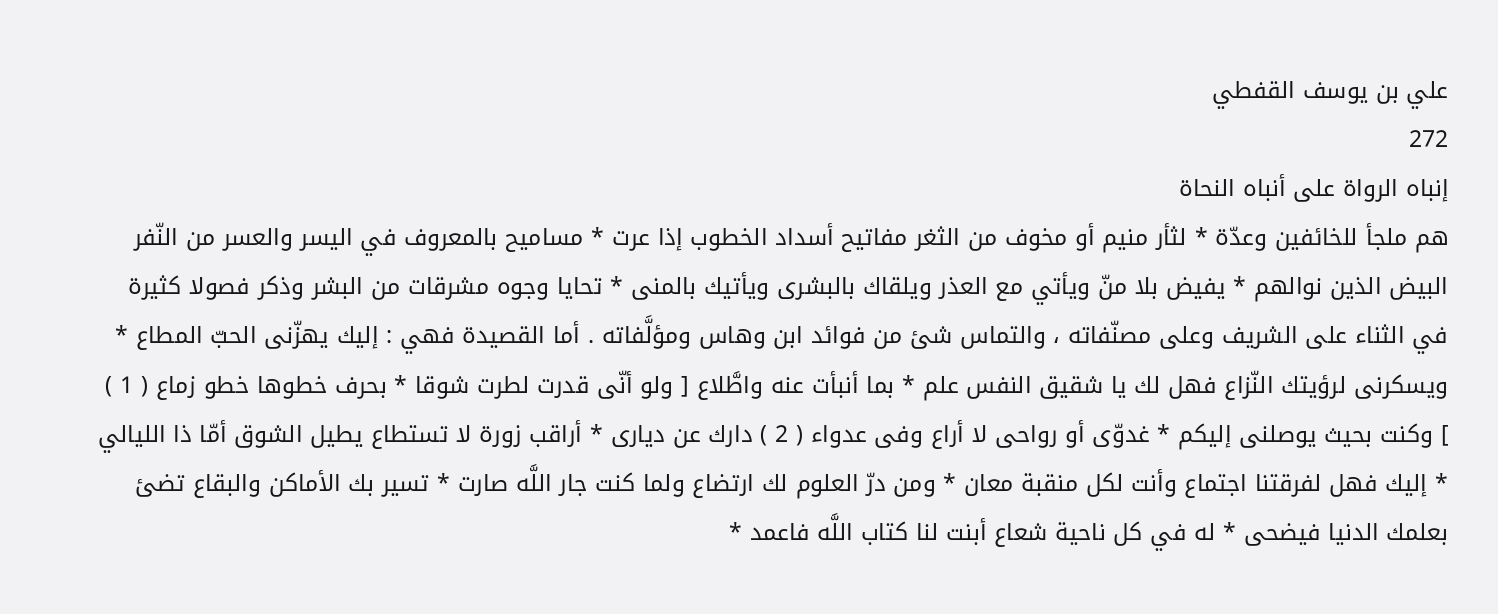علي بن يوسف القفطي
272
إنباه الرواة على أنباه النحاة
هم ملجأ للخائفين وعدّة * لثأر منيم أو مخوف من الثغر مفاتيح أسداد الخطوب إذا عرت * مساميح بالمعروف في اليسر والعسر من النّفر البيض الذين نوالهم * يفيض بلا منّ ويأتي مع العذر ويلقاك بالبشرى ويأتيك بالمنى * تحايا وجوه مشرقات من البشر وذكر فصولا كثيرة في الثناء على الشريف وعلى مصنّفاته ، والتماس شئ من فوائد ابن وهاس ومؤلَّفاته . أما القصيدة فهي : إليك يهزّنى الحبّ المطاع * ويسكرنى لرؤيتك النّزاع فهل لك يا شقيق النفس علم * بما أنبأت عنه واطَّلاع [ ولو أنّى قدرت لطرت شوقا * بحرف خطوها خطو زماع ( 1 ) ] وكنت بحيث يوصلنى إليكم * غدوّى أو رواحى لا أراع وفى عدواء ( 2 ) دارك عن ديارى * أراقب زورة لا تستطاع يطيل الشوق أمّا ذا الليالي * إليك فهل لفرقتنا اجتماع وأنت لكل منقبة معان * ومن درّ العلوم لك ارتضاع ولما كنت جار اللَّه صارت * تسير بك الأماكن والبقاع تضئ بعلمك الدنيا فيضحى * له في كل ناحية شعاع أبنت لنا كتاب اللَّه فاعمد *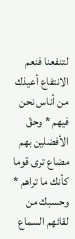لتنفعنا فنعم الانتفاع أعيذك من أناس نحن فيهم * وحقّ الأفضلين بهم مضاع ترى قوما كأنك ما تراهم * وحسبك من لقائهم السماع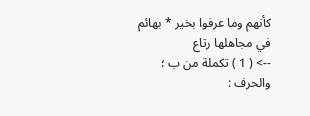كأنهم وما عرفوا بخير * بهائم في مجاهلها رتاع
--> ( 1 ) تكملة من ب ؛ والحرف :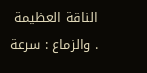الناقة العظيمة . والزماع : سرعة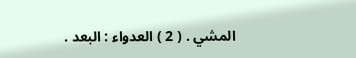المشي . ( 2 ) العدواء : البعد .